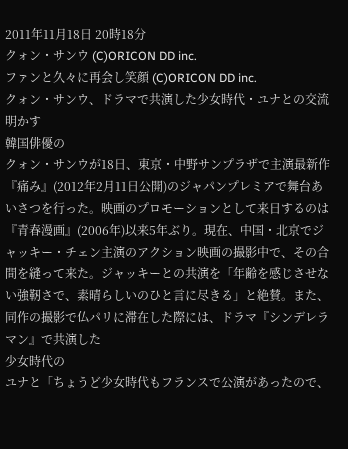2011年11月18日 20時18分
クォン・サンウ (C)ORICON DD inc.
ファンと久々に再会し笑顔 (C)ORICON DD inc.
クォン・サンウ、ドラマで共演した少女時代・ユナとの交流明かす
韓国俳優の
クォン・サンウが18日、東京・中野サンプラザで主演最新作『痛み』(2012年2月11日公開)のジャパンプレミアで舞台あいさつを行った。映画のプロモーションとして来日するのは『青春漫画』(2006年)以来5年ぶり。現在、中国・北京でジャッキー・チェン主演のアクション映画の撮影中で、その合間を縫って来た。ジャッキーとの共演を「年齢を感じさせない強靭さで、素晴らしいのひと言に尽きる」と絶賛。また、同作の撮影で仏パリに滞在した際には、ドラマ『シンデレラマン』で共演した
少女時代の
ユナと「ちょうど少女時代もフランスで公演があったので、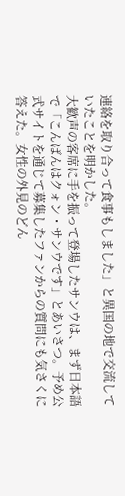連絡を取り合って食事もしました」と異国の地で交流していたことを明かした。
大歓声の客席に手を振って登場したサンウは、まず日本語で「こんばんはクォン・サンウです」とあいさつ。予め公式サイトを通じて募集したファンからの質問にも気さくに答えた。女性の外見のどん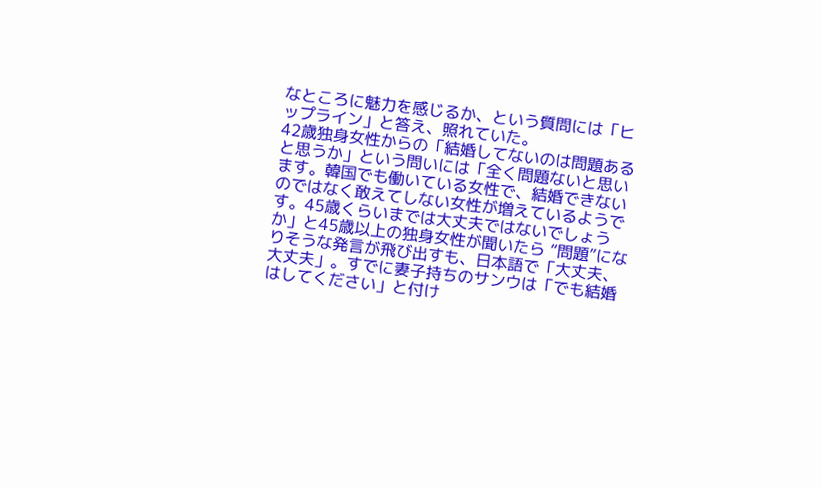なところに魅力を感じるか、という質問には「ヒップライン」と答え、照れていた。
42歳独身女性からの「結婚してないのは問題あると思うか」という問いには「全く問題ないと思います。韓国でも働いている女性で、結婚できないのではなく敢えてしない女性が増えているようです。45歳くらいまでは大丈夫ではないでしょうか」と45歳以上の独身女性が聞いたら “問題”になりそうな発言が飛び出すも、日本語で「大丈夫、大丈夫」。すでに妻子持ちのサンウは「でも結婚はしてください」と付け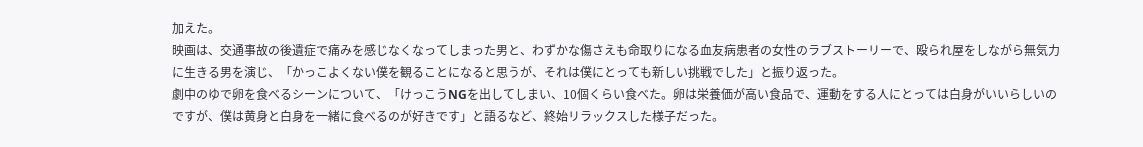加えた。
映画は、交通事故の後遺症で痛みを感じなくなってしまった男と、わずかな傷さえも命取りになる血友病患者の女性のラブストーリーで、殴られ屋をしながら無気力に生きる男を演じ、「かっこよくない僕を観ることになると思うが、それは僕にとっても新しい挑戦でした」と振り返った。
劇中のゆで卵を食べるシーンについて、「けっこうNGを出してしまい、10個くらい食べた。卵は栄養価が高い食品で、運動をする人にとっては白身がいいらしいのですが、僕は黄身と白身を一緒に食べるのが好きです」と語るなど、終始リラックスした様子だった。